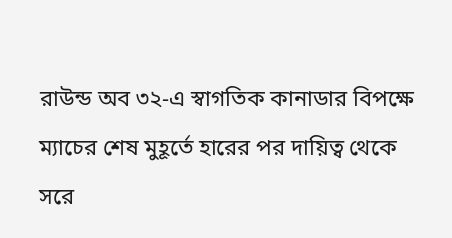রাউন্ড অব ৩২-এ স্বাগতিক কানাডার বিপক্ষে ম্যাচের শেষ মুহূর্তে হারের পর দায়িত্ব থেকে সরে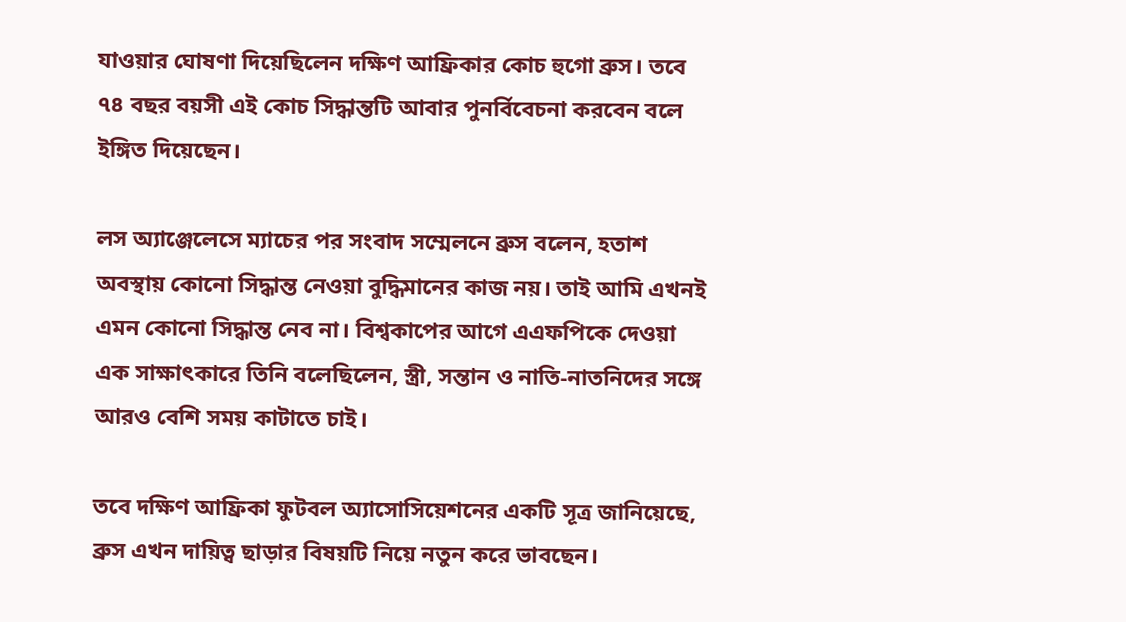যাওয়ার ঘোষণা দিয়েছিলেন দক্ষিণ আফ্রিকার কোচ হুগো ব্রুস। তবে ৭৪ বছর বয়সী এই কোচ সিদ্ধান্তটি আবার পুনর্বিবেচনা করবেন বলে ইঙ্গিত দিয়েছেন।

লস অ্যাঞ্জেলেসে ম্যাচের পর সংবাদ সম্মেলনে ব্রুস বলেন, হতাশ অবস্থায় কোনো সিদ্ধান্ত নেওয়া বুদ্ধিমানের কাজ নয়। তাই আমি এখনই এমন কোনো সিদ্ধান্ত নেব না। বিশ্বকাপের আগে এএফপিকে দেওয়া এক সাক্ষাৎকারে তিনি বলেছিলেন, স্ত্রী, সন্তান ও নাতি-নাতনিদের সঙ্গে আরও বেশি সময় কাটাতে চাই।

তবে দক্ষিণ আফ্রিকা ফুটবল অ্যাসোসিয়েশনের একটি সূত্র জানিয়েছে, ব্রুস এখন দায়িত্ব ছাড়ার বিষয়টি নিয়ে নতুন করে ভাবছেন।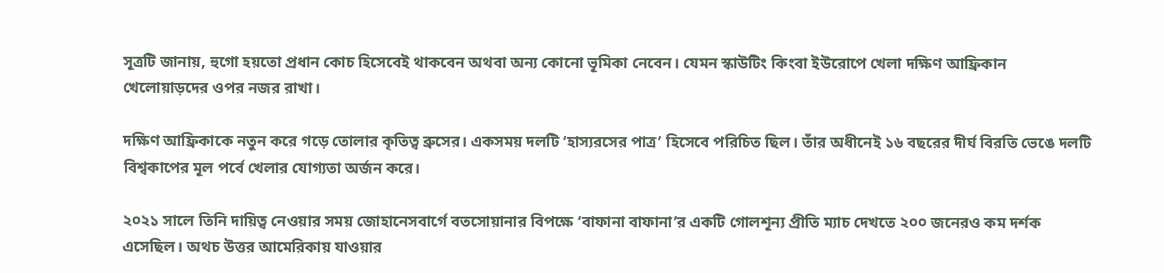সূত্রটি জানায়, হুগো হয়তো প্রধান কোচ হিসেবেই থাকবেন অথবা অন্য কোনো ভূমিকা নেবেন। যেমন স্কাউটিং কিংবা ইউরোপে খেলা দক্ষিণ আফ্রিকান খেলোয়াড়দের ওপর নজর রাখা।

দক্ষিণ আফ্রিকাকে নতুন করে গড়ে তোলার কৃতিত্ব ব্রুসের। একসময় দলটি ‘হাস্যরসের পাত্র’ হিসেবে পরিচিত ছিল। তাঁর অধীনেই ১৬ বছরের দীর্ঘ বিরতি ভেঙে দলটি বিশ্বকাপের মূল পর্বে খেলার যোগ্যতা অর্জন করে।

২০২১ সালে তিনি দায়িত্ব নেওয়ার সময় জোহানেসবার্গে বতসোয়ানার বিপক্ষে ‘বাফানা বাফানা’র একটি গোলশূন্য প্রীতি ম্যাচ দেখতে ২০০ জনেরও কম দর্শক এসেছিল। অথচ উত্তর আমেরিকায় যাওয়ার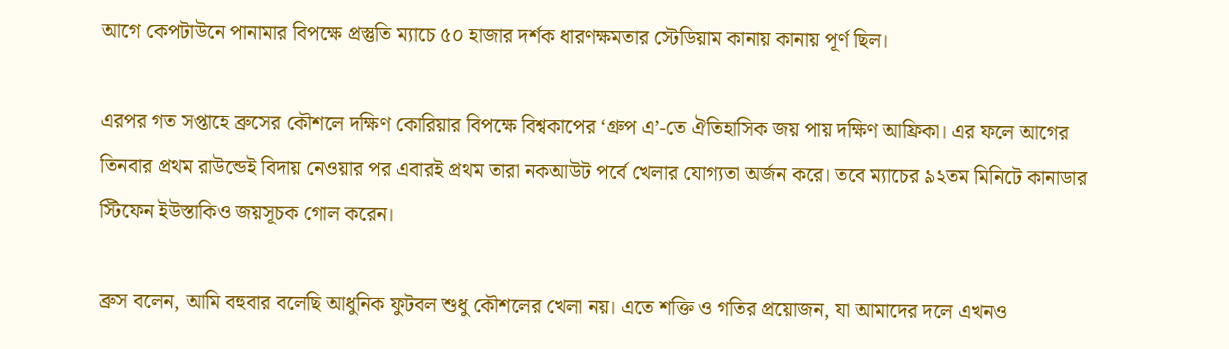আগে কেপটাউনে পানামার বিপক্ষে প্রস্তুতি ম্যাচে ৫০ হাজার দর্শক ধারণক্ষমতার স্টেডিয়াম কানায় কানায় পূর্ণ ছিল।

এরপর গত সপ্তাহে ব্রুসের কৌশলে দক্ষিণ কোরিয়ার বিপক্ষে বিশ্বকাপের ‘গ্রুপ এ’-তে ঐতিহাসিক জয় পায় দক্ষিণ আফ্রিকা। এর ফলে আগের তিনবার প্রথম রাউন্ডেই বিদায় নেওয়ার পর এবারই প্রথম তারা নকআউট পর্বে খেলার যোগ্যতা অর্জন করে। তবে ম্যাচের ৯২তম মিনিটে কানাডার স্টিফেন ইউস্তাকিও জয়সূচক গোল করেন।

ব্রুস বলেন, আমি বহুবার বলেছি আধুনিক ফুটবল শুধু কৌশলের খেলা নয়। এতে শক্তি ও গতির প্রয়োজন, যা আমাদের দলে এখনও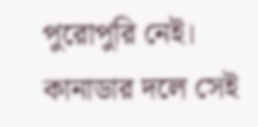পুরোপুরি নেই। কানাডার দলে সেই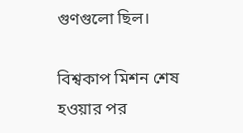গুণগুলো ছিল।

বিশ্বকাপ মিশন শেষ হওয়ার পর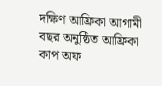দক্ষিণ আফ্রিকা আগামী বছর অনুষ্ঠিত আফ্রিকা কাপ অফ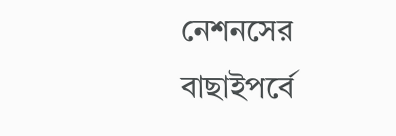নেশনসের বাছাইপর্বে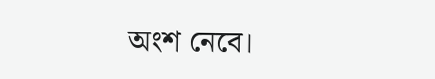অংশ নেবে।